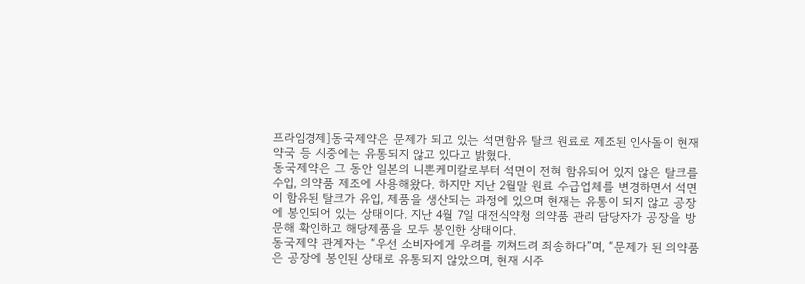프라임경제]동국제약은 문제가 되고 있는 석면함유 탈크 원료로 제조된 인사돌이 현재 약국 등 시중에는 유통되지 않고 있다고 밝혔다.
동국제약은 그 동안 일본의 니뽄케미칼로부터 석면이 전혀 함유되어 있지 않은 탈크를 수입, 의약품 제조에 사용해왔다. 하지만 지난 2월말 원료 수급업체를 변경하면서 석면이 함유된 탈크가 유입, 제품을 생산되는 과정에 있으며 현재는 유통이 되지 않고 공장에 봉인되어 있는 상태이다. 지난 4월 7일 대전식약청 의약품 관리 담당자가 공장을 방문해 확인하고 해당제품을 모두 봉인한 상태이다.
동국제약 관계자는 “우선 소비자에게 우려를 끼쳐드려 죄송하다”며, “문제가 된 의약품은 공장에 봉인된 상태로 유통되지 않았으며, 현재 시주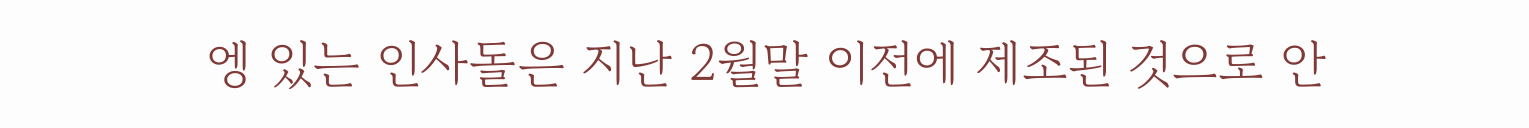엥 있는 인사돌은 지난 2월말 이전에 제조된 것으로 안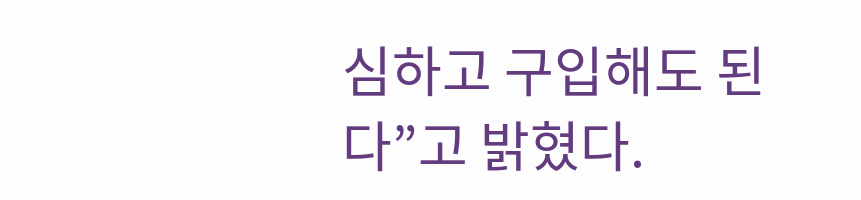심하고 구입해도 된다”고 밝혔다.